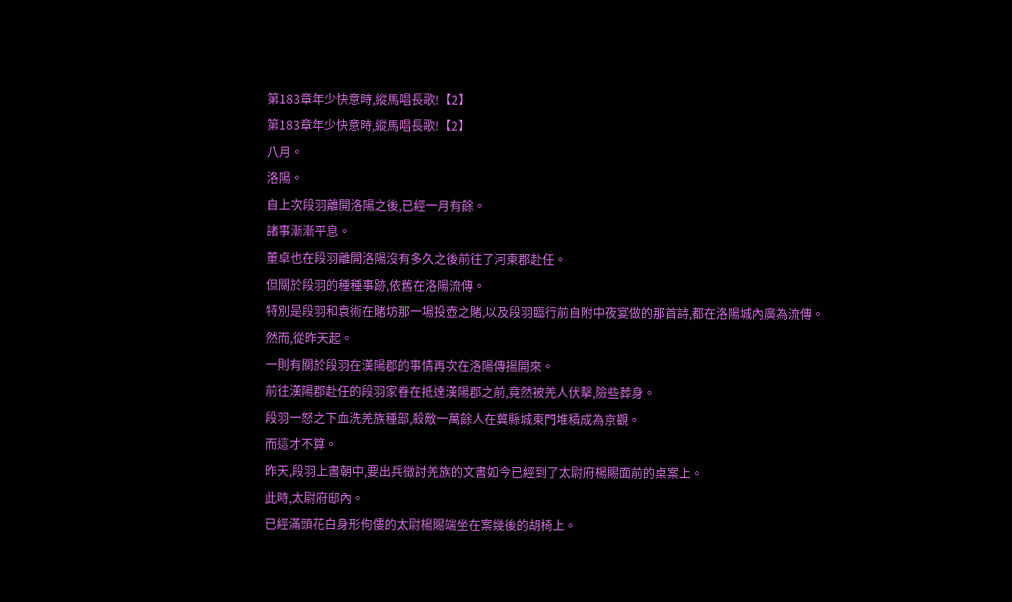第183章年少快意時,縱馬唱長歌!【2】
第183章年少快意時,縱馬唱長歌!【2】
八月。
洛陽。
自上次段羽離開洛陽之後,已經一月有餘。
諸事漸漸平息。
董卓也在段羽離開洛陽沒有多久之後前往了河東郡赴任。
但關於段羽的種種事跡,依舊在洛陽流傳。
特別是段羽和袁術在賭坊那一場投壺之賭,以及段羽臨行前自附中夜宴做的那首詩,都在洛陽城內廣為流傳。
然而,從昨天起。
一則有關於段羽在漢陽郡的事情再次在洛陽傳揚開來。
前往漢陽郡赴任的段羽家眷在抵達漢陽郡之前,竟然被羌人伏擊,險些葬身。
段羽一怒之下血洗羌族種部,殺敵一萬餘人在冀縣城東門堆積成為京觀。
而這才不算。
昨天,段羽上書朝中,要出兵徵討羌族的文書如今已經到了太尉府楊賜面前的桌案上。
此時,太尉府邸內。
已經滿頭花白身形佝僂的太尉楊賜端坐在案幾後的胡椅上。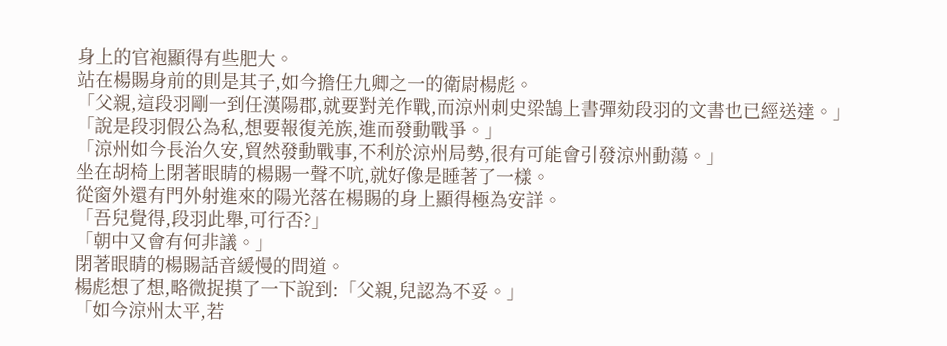身上的官袍顯得有些肥大。
站在楊賜身前的則是其子,如今擔任九卿之一的衛尉楊彪。
「父親,這段羽剛一到任漢陽郡,就要對羌作戰,而涼州刺史梁鵠上書彈劾段羽的文書也已經送達。」
「說是段羽假公為私,想要報復羌族,進而發動戰爭。」
「涼州如今長治久安,貿然發動戰事,不利於涼州局勢,很有可能會引發涼州動蕩。」
坐在胡椅上閉著眼睛的楊賜一聲不吭,就好像是睡著了一樣。
從窗外還有門外射進來的陽光落在楊賜的身上顯得極為安詳。
「吾兒覺得,段羽此舉,可行否?」
「朝中又會有何非議。」
閉著眼睛的楊賜話音緩慢的問道。
楊彪想了想,略微捉摸了一下說到:「父親,兒認為不妥。」
「如今涼州太平,若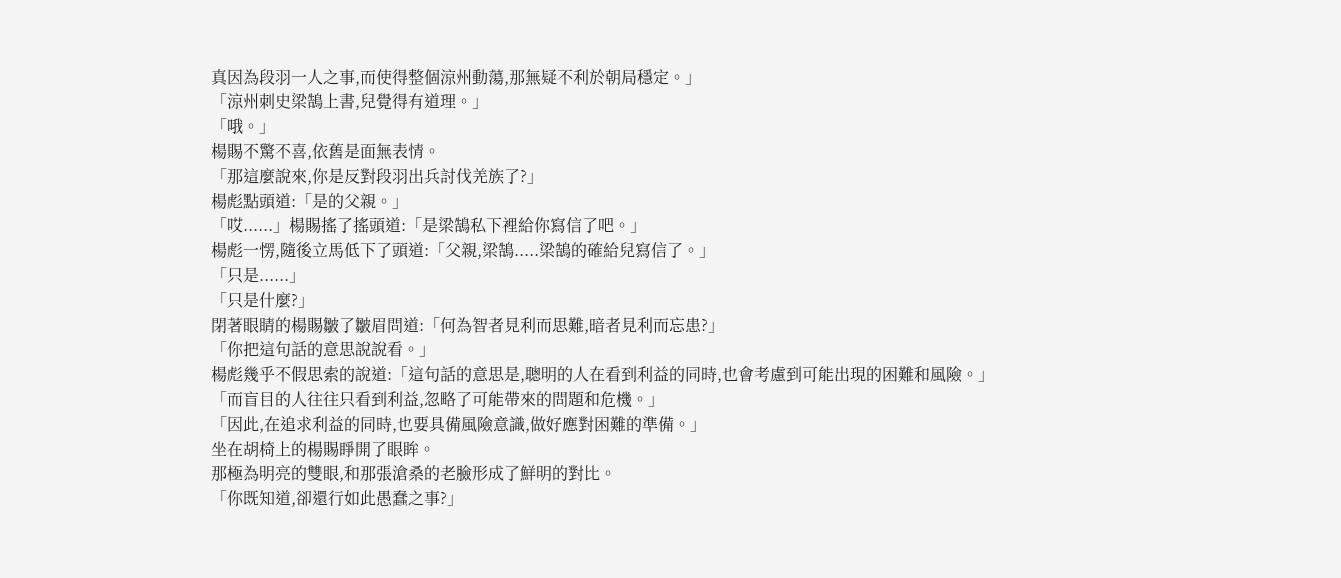真因為段羽一人之事,而使得整個涼州動蕩,那無疑不利於朝局穩定。」
「涼州刺史梁鵠上書,兒覺得有道理。」
「哦。」
楊賜不驚不喜,依舊是面無表情。
「那這麼說來,你是反對段羽出兵討伐羌族了?」
楊彪點頭道:「是的父親。」
「哎......」楊賜搖了搖頭道:「是梁鵠私下裡給你寫信了吧。」
楊彪一愣,隨後立馬低下了頭道:「父親,梁鵠.....梁鵠的確給兒寫信了。」
「只是......」
「只是什麼?」
閉著眼睛的楊賜皺了皺眉問道:「何為智者見利而思難,暗者見利而忘患?」
「你把這句話的意思說說看。」
楊彪幾乎不假思索的說道:「這句話的意思是,聰明的人在看到利益的同時,也會考慮到可能出現的困難和風險。」
「而盲目的人往往只看到利益,忽略了可能帶來的問題和危機。」
「因此,在追求利益的同時,也要具備風險意識,做好應對困難的準備。」
坐在胡椅上的楊賜睜開了眼眸。
那極為明亮的雙眼,和那張滄桑的老臉形成了鮮明的對比。
「你既知道,卻還行如此愚蠢之事?」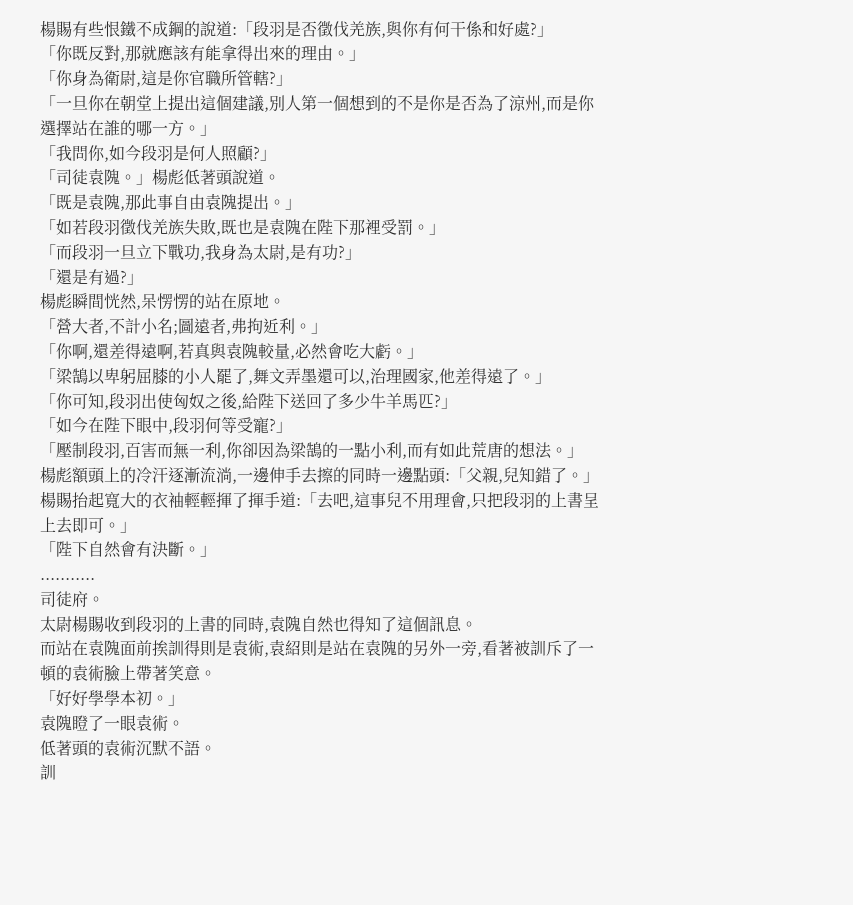楊賜有些恨鐵不成鋼的說道:「段羽是否徵伐羌族,與你有何干係和好處?」
「你既反對,那就應該有能拿得出來的理由。」
「你身為衛尉,這是你官職所管轄?」
「一旦你在朝堂上提出這個建議,別人第一個想到的不是你是否為了涼州,而是你選擇站在誰的哪一方。」
「我問你,如今段羽是何人照顧?」
「司徒袁隗。」楊彪低著頭說道。
「既是袁隗,那此事自由袁隗提出。」
「如若段羽徵伐羌族失敗,既也是袁隗在陛下那裡受罰。」
「而段羽一旦立下戰功,我身為太尉,是有功?」
「還是有過?」
楊彪瞬間恍然,呆愣愣的站在原地。
「營大者,不計小名;圖遠者,弗拘近利。」
「你啊,還差得遠啊,若真與袁隗較量,必然會吃大虧。」
「梁鵠以卑躬屈膝的小人罷了,舞文弄墨還可以,治理國家,他差得遠了。」
「你可知,段羽出使匈奴之後,給陛下送回了多少牛羊馬匹?」
「如今在陛下眼中,段羽何等受寵?」
「壓制段羽,百害而無一利,你卻因為梁鵠的一點小利,而有如此荒唐的想法。」
楊彪額頭上的冷汗逐漸流淌,一邊伸手去擦的同時一邊點頭:「父親,兒知錯了。」
楊賜抬起寬大的衣袖輕輕揮了揮手道:「去吧,這事兒不用理會,只把段羽的上書呈上去即可。」
「陛下自然會有決斷。」
...........
司徒府。
太尉楊賜收到段羽的上書的同時,袁隗自然也得知了這個訊息。
而站在袁隗面前挨訓得則是袁術,袁紹則是站在袁隗的另外一旁,看著被訓斥了一頓的袁術臉上帶著笑意。
「好好學學本初。」
袁隗瞪了一眼袁術。
低著頭的袁術沉默不語。
訓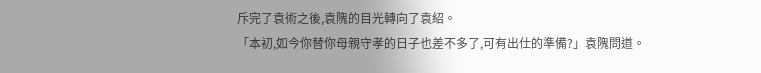斥完了袁術之後,袁隗的目光轉向了袁紹。
「本初,如今你替你母親守孝的日子也差不多了,可有出仕的準備?」袁隗問道。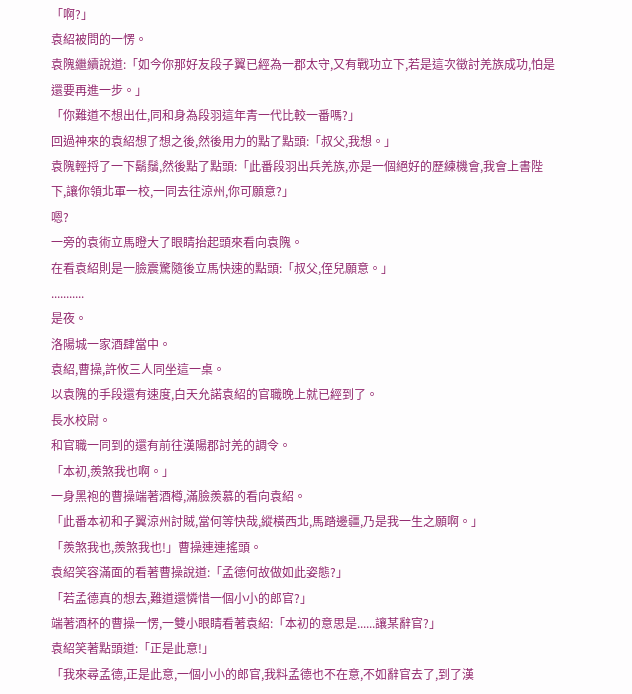「啊?」
袁紹被問的一愣。
袁隗繼續說道:「如今你那好友段子翼已經為一郡太守,又有戰功立下,若是這次徵討羌族成功,怕是還要再進一步。」
「你難道不想出仕,同和身為段羽這年青一代比較一番嗎?」
回過神來的袁紹想了想之後,然後用力的點了點頭:「叔父,我想。」
袁隗輕捋了一下鬍鬚,然後點了點頭:「此番段羽出兵羌族,亦是一個絕好的歷練機會,我會上書陛下,讓你領北軍一校,一同去往涼州,你可願意?」
嗯?
一旁的袁術立馬瞪大了眼睛抬起頭來看向袁隗。
在看袁紹則是一臉震驚隨後立馬快速的點頭:「叔父,侄兒願意。」
...........
是夜。
洛陽城一家酒肆當中。
袁紹,曹操,許攸三人同坐這一桌。
以袁隗的手段還有速度,白天允諾袁紹的官職晚上就已經到了。
長水校尉。
和官職一同到的還有前往漢陽郡討羌的調令。
「本初,羨煞我也啊。」
一身黑袍的曹操端著酒樽,滿臉羨慕的看向袁紹。
「此番本初和子翼涼州討賊,當何等快哉,縱橫西北,馬踏邊疆,乃是我一生之願啊。」
「羨煞我也,羨煞我也!」曹操連連搖頭。
袁紹笑容滿面的看著曹操說道:「孟德何故做如此姿態?」
「若孟德真的想去,難道還憐惜一個小小的郎官?」
端著酒杯的曹操一愣,一雙小眼睛看著袁紹:「本初的意思是......讓某辭官?」
袁紹笑著點頭道:「正是此意!」
「我來尋孟德,正是此意,一個小小的郎官,我料孟德也不在意,不如辭官去了,到了漢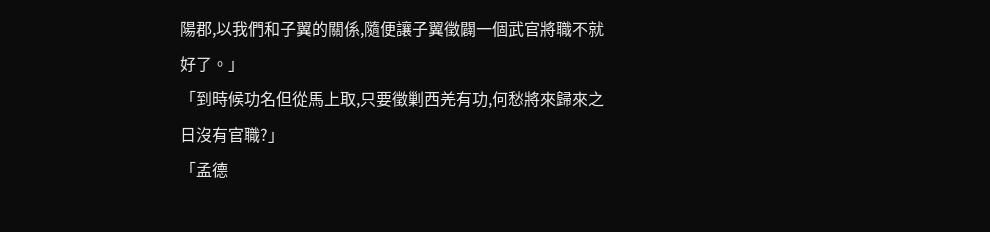陽郡,以我們和子翼的關係,隨便讓子翼徵闢一個武官將職不就好了。」
「到時候功名但從馬上取,只要徵剿西羌有功,何愁將來歸來之日沒有官職?」
「孟德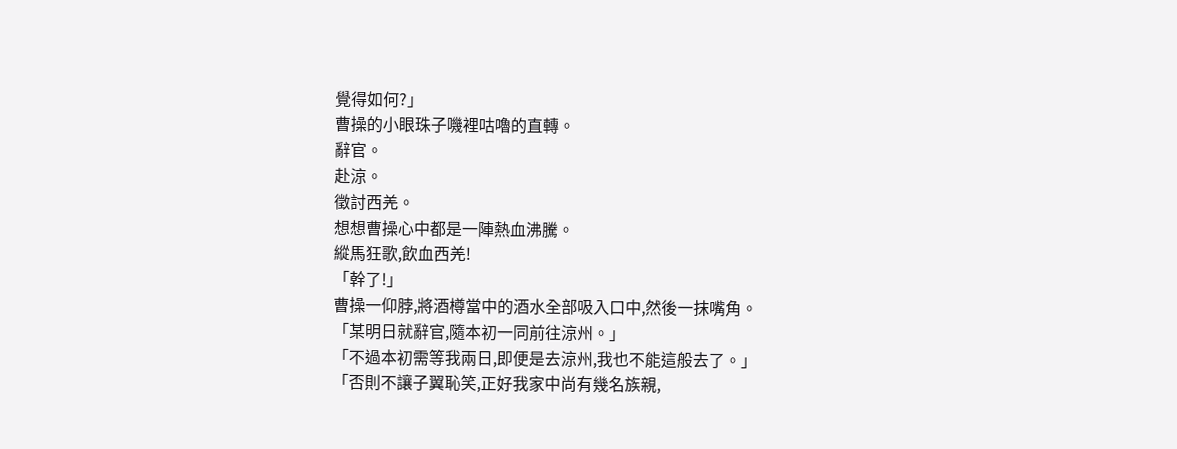覺得如何?」
曹操的小眼珠子嘰裡咕嚕的直轉。
辭官。
赴涼。
徵討西羌。
想想曹操心中都是一陣熱血沸騰。
縱馬狂歌,飲血西羌!
「幹了!」
曹操一仰脖,將酒樽當中的酒水全部吸入口中,然後一抹嘴角。
「某明日就辭官,隨本初一同前往涼州。」
「不過本初需等我兩日,即便是去涼州,我也不能這般去了。」
「否則不讓子翼恥笑,正好我家中尚有幾名族親,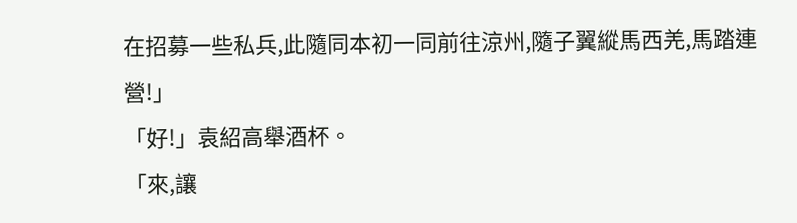在招募一些私兵,此隨同本初一同前往涼州,隨子翼縱馬西羌,馬踏連營!」
「好!」袁紹高舉酒杯。
「來,讓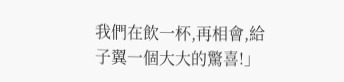我們在飲一杯,再相會,給子翼一個大大的驚喜!」